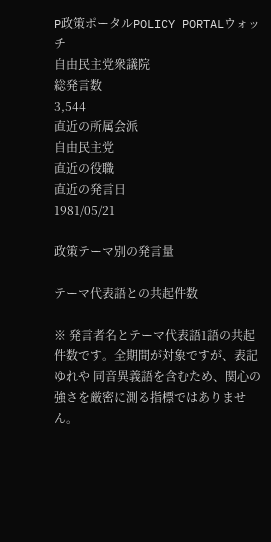P政策ポータルPOLICY PORTALウォッチ
自由民主党衆議院
総発言数
3,544
直近の所属会派
自由民主党
直近の役職
直近の発言日
1981/05/21

政策テーマ別の発言量

テーマ代表語との共起件数

※ 発言者名とテーマ代表語1語の共起件数です。全期間が対象ですが、表記ゆれや 同音異義語を含むため、関心の強さを厳密に測る指標ではありません。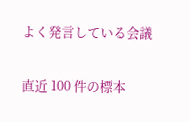よく発言している会議

直近 100 件の標本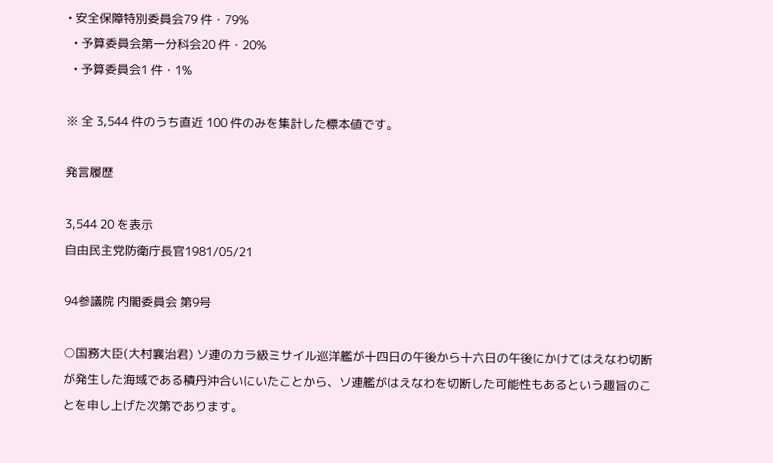• 安全保障特別委員会79 件・79%
  • 予算委員会第一分科会20 件・20%
  • 予算委員会1 件・1%

※ 全 3,544 件のうち直近 100 件のみを集計した標本値です。

発言履歴

3,544 20 を表示
自由民主党防衛庁長官1981/05/21

94参議院 内閣委員会 第9号

○国務大臣(大村襄治君) ソ連のカラ級ミサイル巡洋艦が十四日の午後から十六日の午後にかけてはえなわ切断が発生した海域である積丹沖合いにいたことから、ソ連艦がはえなわを切断した可能性もあるという趣旨のことを申し上げた次第であります。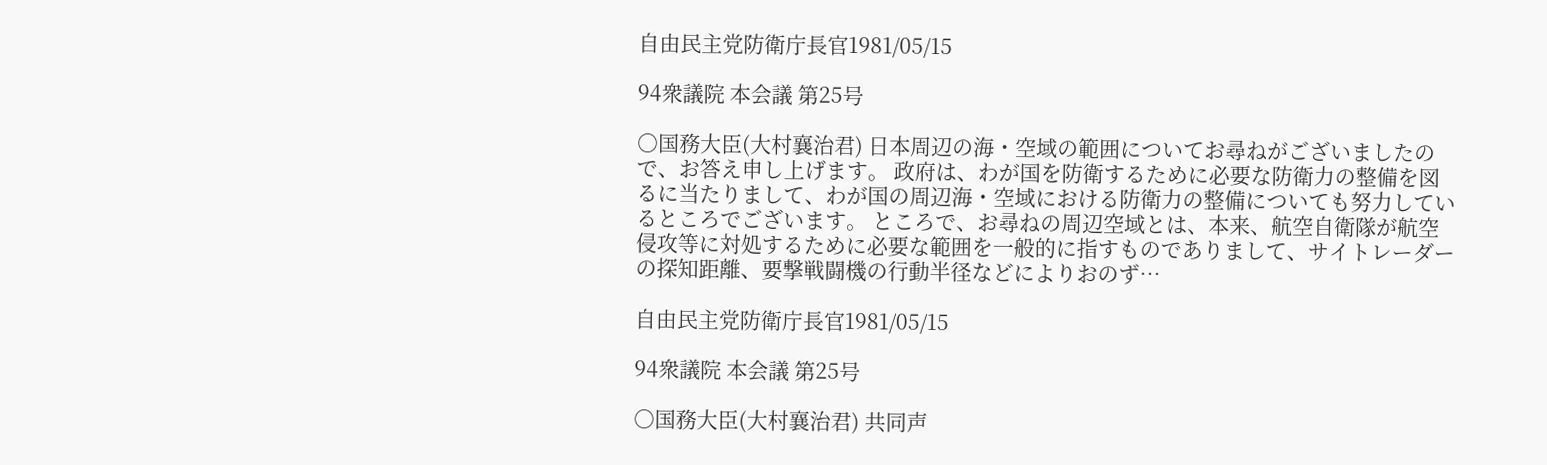自由民主党防衛庁長官1981/05/15

94衆議院 本会議 第25号

○国務大臣(大村襄治君) 日本周辺の海・空域の範囲についてお尋ねがございましたので、お答え申し上げます。 政府は、わが国を防衛するために必要な防衛力の整備を図るに当たりまして、わが国の周辺海・空域における防衛力の整備についても努力しているところでございます。 ところで、お尋ねの周辺空域とは、本来、航空自衛隊が航空侵攻等に対処するために必要な範囲を一般的に指すものでありまして、サイトレーダーの探知距離、要撃戦闘機の行動半径などによりおのず…

自由民主党防衛庁長官1981/05/15

94衆議院 本会議 第25号

○国務大臣(大村襄治君) 共同声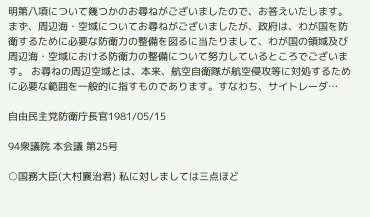明第八項について幾つかのお尋ねがございましたので、お答えいたします。 まず、周辺海・空域についてお尋ねがございましたが、政府は、わが国を防衛するために必要な防衛力の整備を図るに当たりまして、わが国の領域及び周辺海・空域における防衛力の整備について努力しているところでございます。 お尋ねの周辺空域とは、本来、航空自衛隊が航空侵攻等に対処するために必要な範囲を一般的に指すものであります。すなわち、サイトレーダ…

自由民主党防衛庁長官1981/05/15

94衆議院 本会議 第25号

○国務大臣(大村襄治君) 私に対しましては三点ほど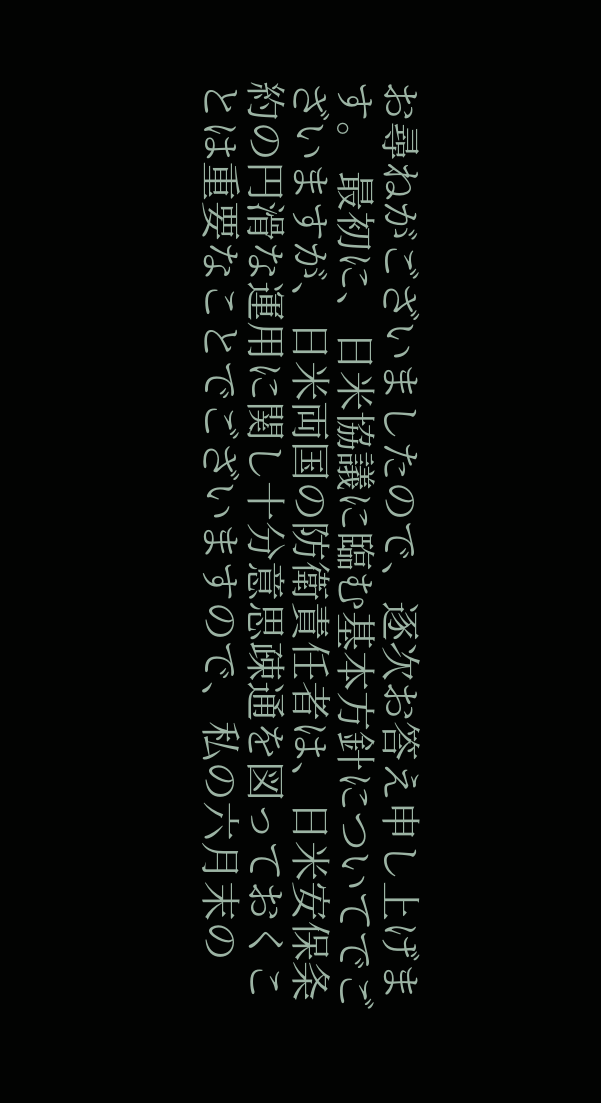お尋ねがございましたので、逐次お答え申し上げます。 最初に、日米協議に臨む基本方針についてでございますが、日米両国の防衛責任者は、日米安保条約の円滑な運用に関し十分意思疎通を図っておくことは重要なことでございますので、私の六月末の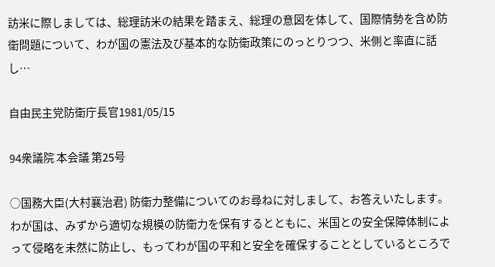訪米に際しましては、総理訪米の結果を踏まえ、総理の意図を体して、国際情勢を含め防衛問題について、わが国の憲法及び基本的な防衛政策にのっとりつつ、米側と率直に話し…

自由民主党防衛庁長官1981/05/15

94衆議院 本会議 第25号

○国務大臣(大村襄治君) 防衛力整備についてのお尋ねに対しまして、お答えいたします。 わが国は、みずから適切な規模の防衛力を保有するとともに、米国との安全保障体制によって侵略を未然に防止し、もってわが国の平和と安全を確保することとしているところで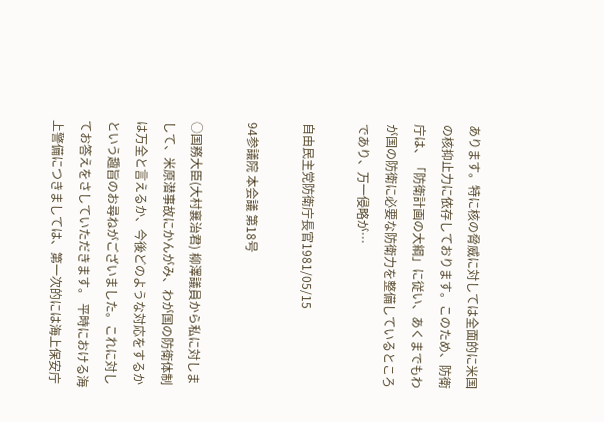あります。特に核の脅威に対しては全面的に米国の核抑止力に依存しております。このため、防衛庁は、「防衛計画の大綱」に従い、あくまでもわが国の防衛に必要な防衛力を整備しているところであり、万一侵略が…

自由民主党防衛庁長官1981/05/15

94参議院 本会議 第18号

○国務大臣(大村襄治君) 柳澤議員から私に対しまして、米原潜事故にかんがみ、わが国の防衛体制は万全と言えるか、今後どのような対応をするかという趣旨のお尋ねがございました。これに対してお答えをさしていただきます。 平時における海上警備につきましては、第一次的には海上保安庁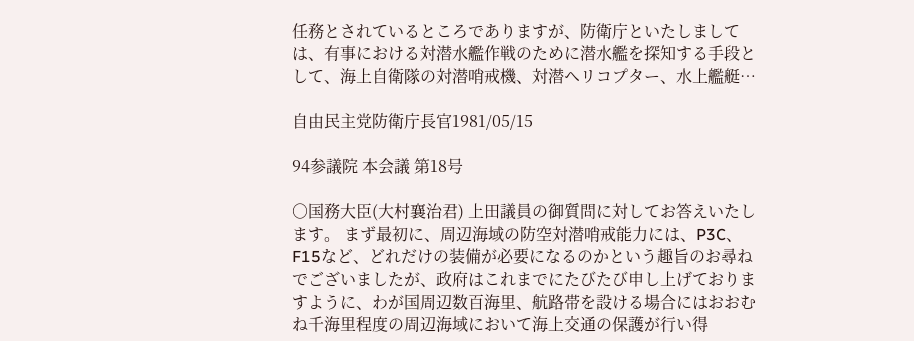任務とされているところでありますが、防衛庁といたしましては、有事における対潜水艦作戦のために潜水艦を探知する手段として、海上自衛隊の対潜哨戒機、対潜ヘリコプター、水上艦艇…

自由民主党防衛庁長官1981/05/15

94参議院 本会議 第18号

○国務大臣(大村襄治君) 上田議員の御質問に対してお答えいたします。 まず最初に、周辺海域の防空対潜哨戒能力には、P3C、F15など、どれだけの装備が必要になるのかという趣旨のお尋ねでございましたが、政府はこれまでにたびたび申し上げておりますように、わが国周辺数百海里、航路帯を設ける場合にはおおむね千海里程度の周辺海域において海上交通の保護が行い得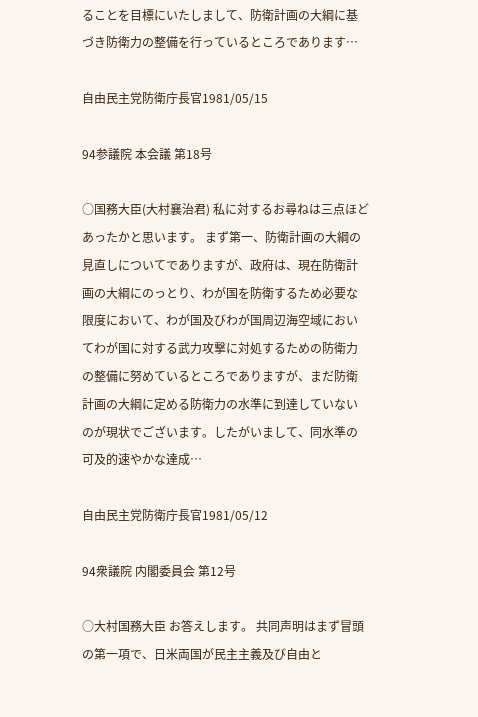ることを目標にいたしまして、防衛計画の大綱に基づき防衛力の整備を行っているところであります…

自由民主党防衛庁長官1981/05/15

94参議院 本会議 第18号

○国務大臣(大村襄治君) 私に対するお尋ねは三点ほどあったかと思います。 まず第一、防衛計画の大綱の見直しについてでありますが、政府は、現在防衛計画の大綱にのっとり、わが国を防衛するため必要な限度において、わが国及びわが国周辺海空域においてわが国に対する武力攻撃に対処するための防衛力の整備に努めているところでありますが、まだ防衛計画の大綱に定める防衛力の水準に到達していないのが現状でございます。したがいまして、同水準の可及的速やかな達成…

自由民主党防衛庁長官1981/05/12

94衆議院 内閣委員会 第12号

○大村国務大臣 お答えします。 共同声明はまず冒頭の第一項で、日米両国が民主主義及び自由と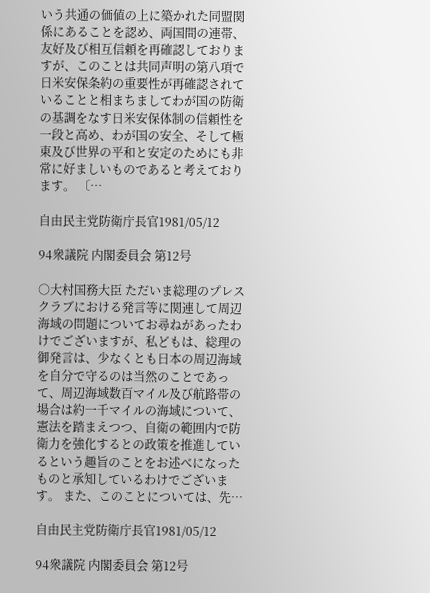いう共通の価値の上に築かれた同盟関係にあることを認め、両国間の連帯、友好及び相互信頼を再確認しておりますが、このことは共同声明の第八項で日米安保条約の重要性が再確認されていることと相まちましてわが国の防衛の基調をなす日米安保体制の信頼性を一段と高め、わが国の安全、そして極東及び世界の平和と安定のためにも非常に好ましいものであると考えております。 〔…

自由民主党防衛庁長官1981/05/12

94衆議院 内閣委員会 第12号

○大村国務大臣 ただいま総理のプレスクラブにおける発言等に関連して周辺海域の問題についてお尋ねがあったわけでございますが、私どもは、総理の御発言は、少なくとも日本の周辺海域を自分で守るのは当然のことであって、周辺海域数百マイル及び航路帯の場合は約一千マイルの海域について、憲法を踏まえつつ、自衛の範囲内で防衛力を強化するとの政策を推進しているという趣旨のことをお述べになったものと承知しているわけでございます。 また、このことについては、先…

自由民主党防衛庁長官1981/05/12

94衆議院 内閣委員会 第12号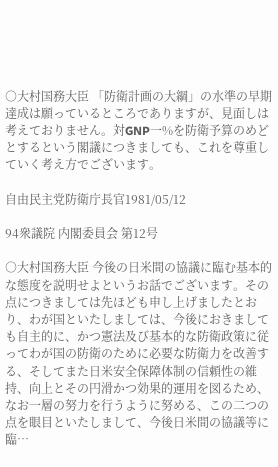○大村国務大臣 「防衛計画の大綱」の水準の早期達成は願っているところでありますが、見面しは考えておりません。対GNP一%を防衛予算のめどとするという閣議につきましても、これを尊重していく考え方でございます。

自由民主党防衛庁長官1981/05/12

94衆議院 内閣委員会 第12号

○大村国務大臣 今後の日米間の協議に臨む基本的な態度を説明せよというお話でございます。その点につきましては先ほども申し上げましたとおり、わが国といたしましては、今後におきましても自主的に、かつ憲法及び基本的な防衛政策に従ってわが国の防衛のために必要な防衛力を改善する、そしてまた日米安全保障体制の信頼性の維持、向上とその円滑かつ効果的運用を図るため、なお一層の努力を行うように努める、この二つの点を眼目といたしまして、今後日米間の協議等に臨…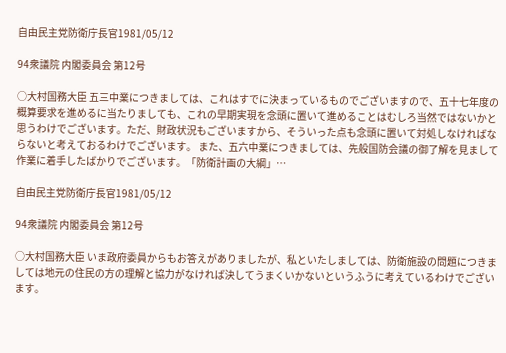自由民主党防衛庁長官1981/05/12

94衆議院 内閣委員会 第12号

○大村国務大臣 五三中業につきましては、これはすでに決まっているものでございますので、五十七年度の概算要求を進めるに当たりましても、これの早期実現を念頭に置いて進めることはむしろ当然ではないかと思うわけでございます。ただ、財政状況もございますから、そういった点も念頭に置いて対処しなければならないと考えておるわけでございます。 また、五六中業につきましては、先般国防会議の御了解を見まして作業に着手したばかりでございます。「防衛計画の大綱」…

自由民主党防衛庁長官1981/05/12

94衆議院 内閣委員会 第12号

○大村国務大臣 いま政府委員からもお答えがありましたが、私といたしましては、防衛施設の問題につきましては地元の住民の方の理解と協力がなければ決してうまくいかないというふうに考えているわけでございます。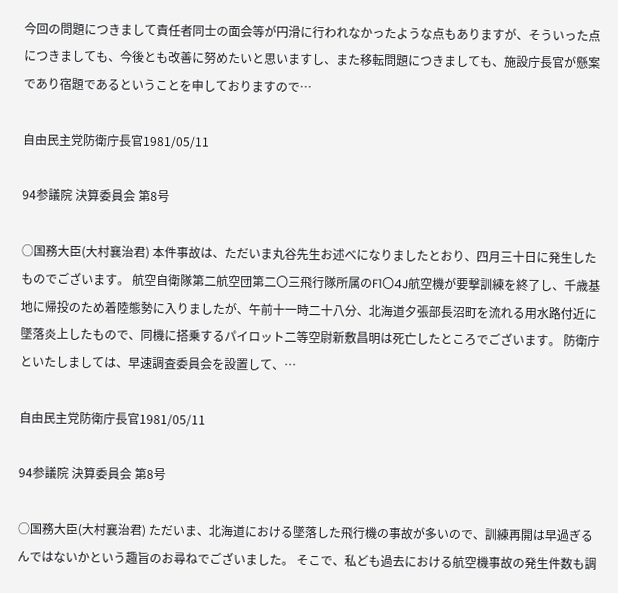今回の問題につきまして責任者同士の面会等が円滑に行われなかったような点もありますが、そういった点につきましても、今後とも改善に努めたいと思いますし、また移転問題につきましても、施設庁長官が懸案であり宿題であるということを申しておりますので…

自由民主党防衛庁長官1981/05/11

94参議院 決算委員会 第8号

○国務大臣(大村襄治君) 本件事故は、ただいま丸谷先生お述べになりましたとおり、四月三十日に発生したものでございます。 航空自衛隊第二航空団第二〇三飛行隊所属のF1〇4J航空機が要撃訓練を終了し、千歳基地に帰投のため着陸態勢に入りましたが、午前十一時二十八分、北海道夕張部長沼町を流れる用水路付近に墜落炎上したもので、同機に搭乗するパイロット二等空尉新敷昌明は死亡したところでございます。 防衛庁といたしましては、早速調査委員会を設置して、…

自由民主党防衛庁長官1981/05/11

94参議院 決算委員会 第8号

○国務大臣(大村襄治君) ただいま、北海道における墜落した飛行機の事故が多いので、訓練再開は早過ぎるんではないかという趣旨のお尋ねでございました。 そこで、私ども過去における航空機事故の発生件数も調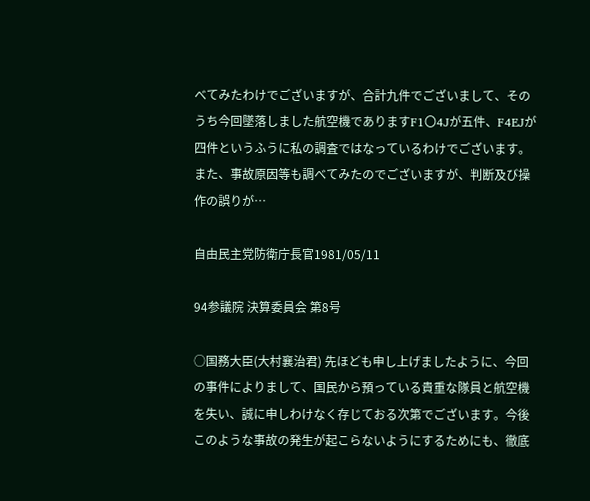べてみたわけでございますが、合計九件でございまして、そのうち今回墜落しました航空機でありますF1〇4Jが五件、F4EJが四件というふうに私の調査ではなっているわけでございます。また、事故原因等も調べてみたのでございますが、判断及び操作の誤りが…

自由民主党防衛庁長官1981/05/11

94参議院 決算委員会 第8号

○国務大臣(大村襄治君) 先ほども申し上げましたように、今回の事件によりまして、国民から預っている貴重な隊員と航空機を失い、誠に申しわけなく存じておる次第でございます。今後このような事故の発生が起こらないようにするためにも、徹底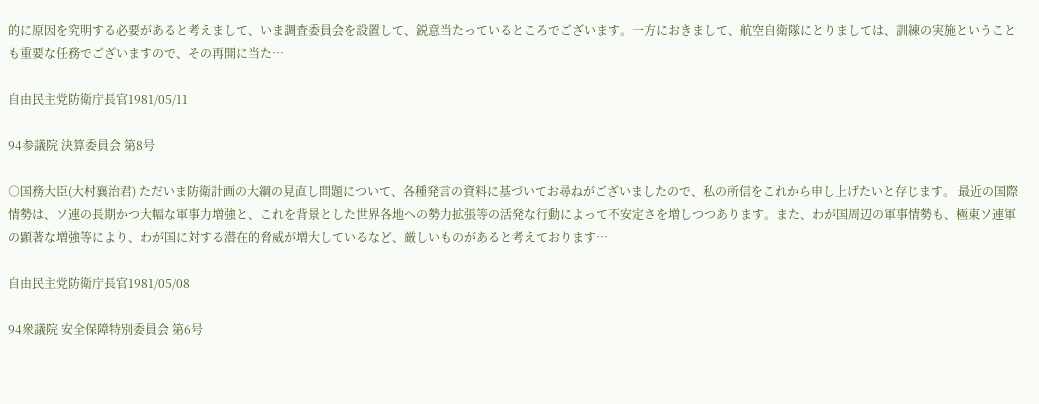的に原因を究明する必要があると考えまして、いま調査委員会を設置して、鋭意当たっているところでございます。一方におきまして、航空自衛隊にとりましては、訓練の実施ということも重要な任務でございますので、その再開に当た…

自由民主党防衛庁長官1981/05/11

94参議院 決算委員会 第8号

○国務大臣(大村襄治君) ただいま防衛計画の大綱の見直し問題について、各種発言の資料に基づいてお尋ねがございましたので、私の所信をこれから申し上げたいと存じます。 最近の国際情勢は、ソ連の長期かつ大幅な軍事力増強と、これを背景とした世界各地への勢力拡張等の活発な行動によって不安定さを増しつつあります。また、わが国周辺の軍事情勢も、極東ソ連軍の顕著な増強等により、わが国に対する潜在的脅威が増大しているなど、厳しいものがあると考えております…

自由民主党防衛庁長官1981/05/08

94衆議院 安全保障特別委員会 第6号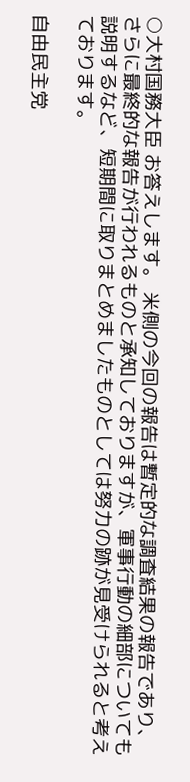○大村国務大臣 お答えします。 米側の今回の報告は暫定的な調査結果の報告であり、さらに最終的な報告が行われるものと承知しておりますが、軍事行動の細部についても説明するなど、短期間に取りまとめましたものとしては努力の跡が見受けられると考えております。

自由民主党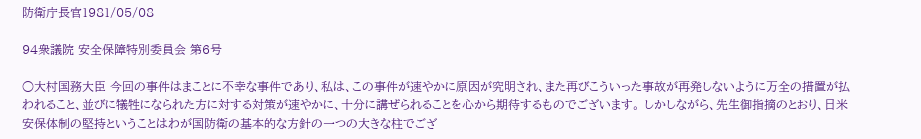防衛庁長官1981/05/08

94衆議院 安全保障特別委員会 第6号

○大村国務大臣 今回の事件はまことに不幸な事件であり、私は、この事件が速やかに原因が究明され、また再びこういった事故が再発しないように万全の措置が払われること、並びに犠牲になられた方に対する対策が速やかに、十分に講ぜられることを心から期待するものでございます。 しかしながら、先生御指摘のとおり、日米安保体制の堅持ということはわが国防衛の基本的な方針の一つの大きな柱でござ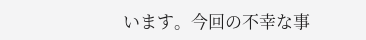います。今回の不幸な事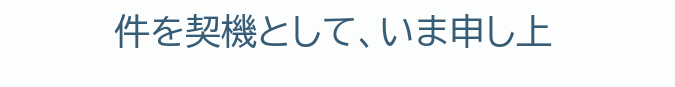件を契機として、いま申し上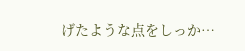げたような点をしっか…